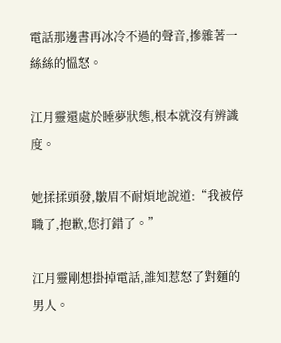電話那邊書再冰冷不過的聲音,摻雜著一絲絲的慍怒。

江月靈還處於睡夢狀態,根本就沒有辨識度。

她揉揉頭發,皺眉不耐煩地說道:“我被停職了,抱歉,您打錯了。”

江月靈剛想掛掉電話,誰知惹怒了對麵的男人。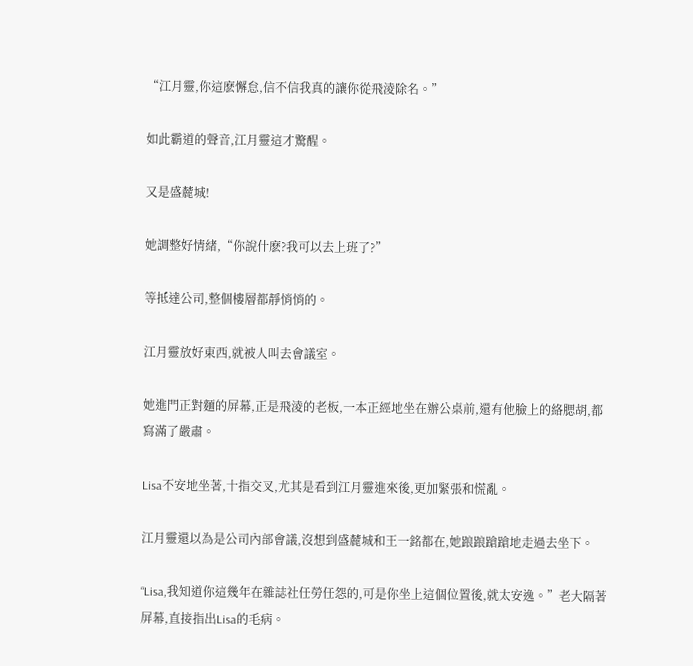“江月靈,你這麽懈怠,信不信我真的讓你從飛淩除名。”

如此霸道的聲音,江月靈這才驚醒。

又是盛麓城!

她調整好情緒,“你說什麽?我可以去上班了?”

等抵達公司,整個樓層都靜悄悄的。

江月靈放好東西,就被人叫去會議室。

她進門正對麵的屏幕,正是飛淩的老板,一本正經地坐在辦公桌前,還有他臉上的絡腮胡,都寫滿了嚴肅。

Lisa不安地坐著,十指交叉,尤其是看到江月靈進來後,更加緊張和慌亂。

江月靈還以為是公司內部會議,沒想到盛麓城和王一銘都在,她踉踉蹌蹌地走過去坐下。

“Lisa,我知道你這幾年在雜誌社任勞任怨的,可是你坐上這個位置後,就太安逸。”老大隔著屏幕,直接指出Lisa的毛病。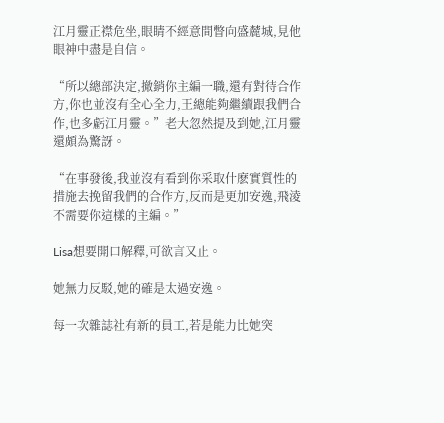江月靈正襟危坐,眼睛不經意間瞥向盛麓城,見他眼神中盡是自信。

“所以總部決定,撤銷你主編一職,還有對待合作方,你也並沒有全心全力,王總能夠繼續跟我們合作,也多虧江月靈。”老大忽然提及到她,江月靈還頗為驚訝。

“在事發後,我並沒有看到你采取什麽實質性的措施去挽留我們的合作方,反而是更加安逸,飛淩不需要你這樣的主編。”

Lisa想要開口解釋,可欲言又止。

她無力反駁,她的確是太過安逸。

每一次雜誌社有新的員工,若是能力比她突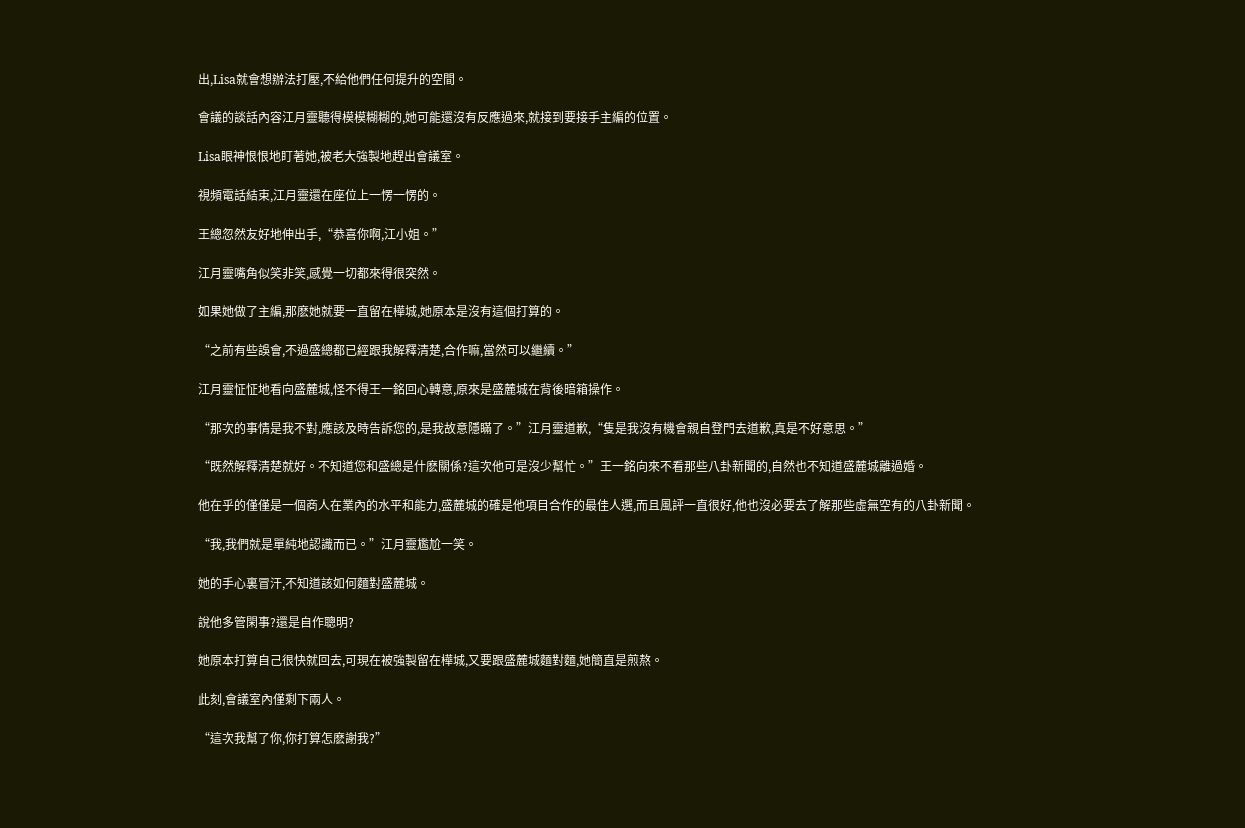出,Lisa就會想辦法打壓,不給他們任何提升的空間。

會議的談話內容江月靈聽得模模糊糊的,她可能還沒有反應過來,就接到要接手主編的位置。

Lisa眼神恨恨地盯著她,被老大強製地趕出會議室。

視頻電話結束,江月靈還在座位上一愣一愣的。

王總忽然友好地伸出手,“恭喜你啊,江小姐。”

江月靈嘴角似笑非笑,感覺一切都來得很突然。

如果她做了主編,那麽她就要一直留在樺城,她原本是沒有這個打算的。

“之前有些誤會,不過盛總都已經跟我解釋清楚,合作嘛,當然可以繼續。”

江月靈怔怔地看向盛麓城,怪不得王一銘回心轉意,原來是盛麓城在背後暗箱操作。

“那次的事情是我不對,應該及時告訴您的,是我故意隱瞞了。”江月靈道歉,“隻是我沒有機會親自登門去道歉,真是不好意思。”

“既然解釋清楚就好。不知道您和盛總是什麽關係?這次他可是沒少幫忙。”王一銘向來不看那些八卦新聞的,自然也不知道盛麓城離過婚。

他在乎的僅僅是一個商人在業內的水平和能力,盛麓城的確是他項目合作的最佳人選,而且風評一直很好,他也沒必要去了解那些虛無空有的八卦新聞。

“我,我們就是單純地認識而已。”江月靈尷尬一笑。

她的手心裏冒汗,不知道該如何麵對盛麓城。

說他多管閑事?還是自作聰明?

她原本打算自己很快就回去,可現在被強製留在樺城,又要跟盛麓城麵對麵,她簡直是煎熬。

此刻,會議室內僅剩下兩人。

“這次我幫了你,你打算怎麽謝我?”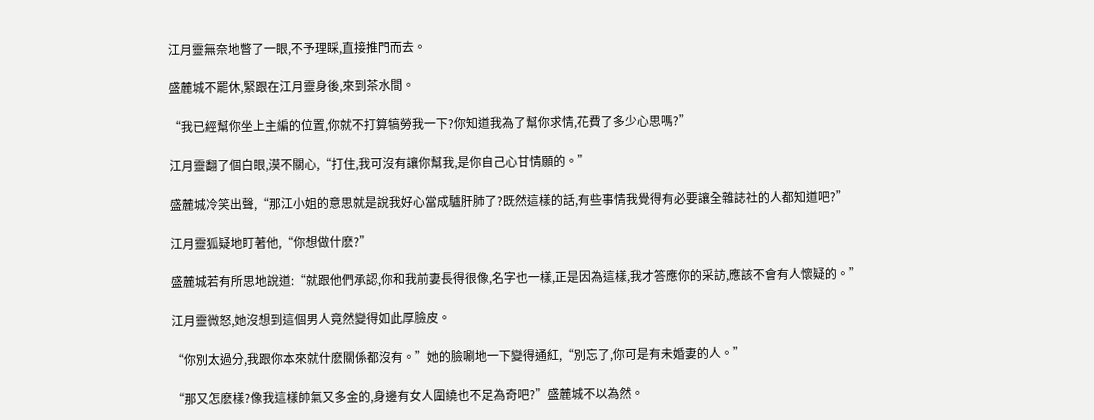江月靈無奈地瞥了一眼,不予理睬,直接推門而去。

盛麓城不罷休,緊跟在江月靈身後,來到茶水間。

“我已經幫你坐上主編的位置,你就不打算犒勞我一下?你知道我為了幫你求情,花費了多少心思嗎?”

江月靈翻了個白眼,漠不關心,“打住,我可沒有讓你幫我,是你自己心甘情願的。”

盛麓城冷笑出聲,“那江小姐的意思就是說我好心當成驢肝肺了?既然這樣的話,有些事情我覺得有必要讓全雜誌社的人都知道吧?”

江月靈狐疑地盯著他,“你想做什麽?”

盛麓城若有所思地說道:“就跟他們承認,你和我前妻長得很像,名字也一樣,正是因為這樣,我才答應你的采訪,應該不會有人懷疑的。”

江月靈微怒,她沒想到這個男人竟然變得如此厚臉皮。

“你別太過分,我跟你本來就什麽關係都沒有。”她的臉唰地一下變得通紅,“別忘了,你可是有未婚妻的人。”

“那又怎麽樣?像我這樣帥氣又多金的,身邊有女人圍繞也不足為奇吧?”盛麓城不以為然。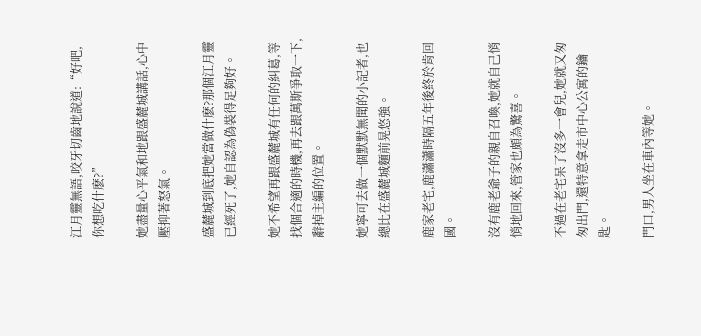江月靈無語,咬牙切齒地說道:“好吧,你想吃什麽?”

她盡量心平氣和地跟盛麓城講話,心中壓抑著怒氣。

盛麓城到底把她當做什麽?那個江月靈已經死了,她自認為偽裝得足夠好。

她不希望再跟盛麓城有任何的糾葛,等找個合適的時機,再去跟萬斯爭取一下,辭掉主編的位置。

她寧可去做一個默默無聞的小記者,也總比在盛麓城麵前晃悠強。

鹿家老宅,鹿瀟瀟時隔五年後終於肯回國。

沒有鹿老爺子的親自召喚,她就自己悄悄地回來,管家也頗為驚喜。

不過在老宅呆了沒多一會兒,她就又匆匆出門,還特意拿走市中心公寓的鑰匙。

門口,男人坐在車內等她。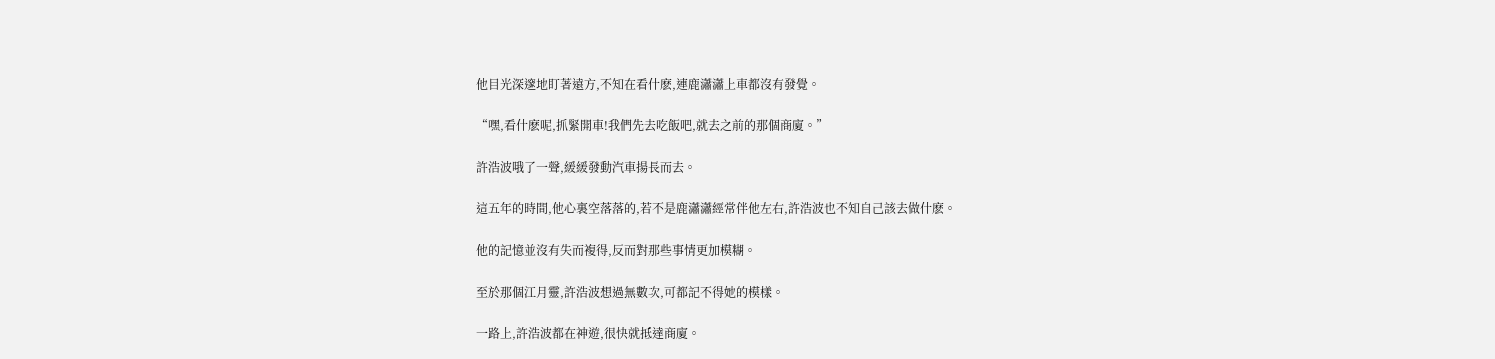他目光深邃地盯著遠方,不知在看什麽,連鹿瀟瀟上車都沒有發覺。

“嘿,看什麽呢,抓緊開車!我們先去吃飯吧,就去之前的那個商廈。”

許浩波哦了一聲,緩緩發動汽車揚長而去。

這五年的時間,他心裏空落落的,若不是鹿瀟瀟經常伴他左右,許浩波也不知自己該去做什麽。

他的記憶並沒有失而複得,反而對那些事情更加模糊。

至於那個江月靈,許浩波想過無數次,可都記不得她的模樣。

一路上,許浩波都在神遊,很快就抵達商廈。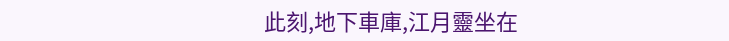此刻,地下車庫,江月靈坐在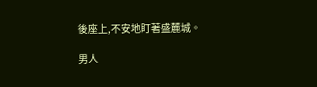後座上,不安地盯著盛麓城。

男人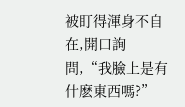被盯得渾身不自在,開口詢問,“我臉上是有什麽東西嗎?”